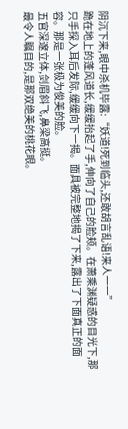阴沉下来,眼中杀机毕露:“妖道!死到临头,还敢胡言乱语!来人一一”
跪在地上的蓬风道长,缓缓抬起了手,伸向了自己的脸颊。在萧乘渊疑惑的目光下,那只手探入耳后发际,缓缓向下一揭。面具被完整地揭了下来,露出了下面真正的面容。那是一张极为俊美的脸。
五官深邃立体,剑眉斜飞,鼻梁高挺。
最令人瞩目的,是那双绝美的桃花眼。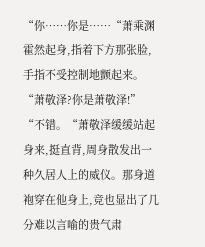“你……你是……“萧乘渊霍然起身,指着下方那张脸,手指不受控制地颤起来。
“萧敬泽?你是萧敬泽!”
“不错。“萧敬泽缓缓站起身来,挺直背,周身散发出一种久居人上的威仪。那身道袍穿在他身上,竞也显出了几分难以言喻的贵气肃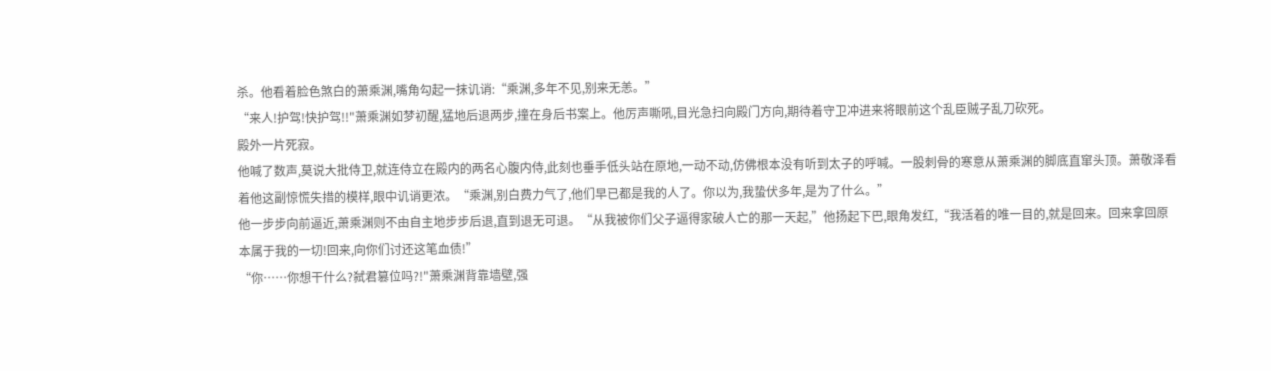杀。他看着脸色煞白的萧乘渊,嘴角勾起一抹讥诮:“乘渊,多年不见,别来无恙。”
“来人!护驾!快护驾!!"萧乘渊如梦初醒,猛地后退两步,撞在身后书案上。他厉声嘶吼,目光急扫向殿门方向,期待着守卫冲进来将眼前这个乱臣贼子乱刀砍死。
殿外一片死寂。
他喊了数声,莫说大批侍卫,就连侍立在殿内的两名心腹内侍,此刻也垂手低头站在原地,一动不动,仿佛根本没有听到太子的呼喊。一股刺骨的寒意从萧乘渊的脚底直窜头顶。萧敬泽看着他这副惊慌失措的模样,眼中讥诮更浓。“乘渊,别白费力气了,他们早已都是我的人了。你以为,我蛰伏多年,是为了什么。”
他一步步向前逼近,萧乘渊则不由自主地步步后退,直到退无可退。“从我被你们父子逼得家破人亡的那一天起,”他扬起下巴,眼角发红,“我活着的唯一目的,就是回来。回来拿回原本属于我的一切!回来,向你们讨还这笔血债!”
“你……你想干什么?弑君篡位吗?!"萧乘渊背靠墙壁,强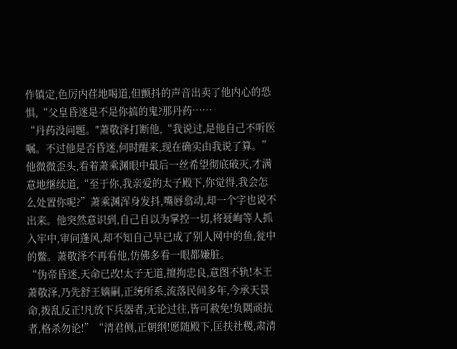作镇定,色厉内荏地喝道,但颤抖的声音出卖了他内心的恐惧,“父皇昏迷是不是你搞的鬼?那丹药……
“丹药没问题。"萧敬泽打断他,“我说过,是他自己不听医嘱。不过他是否昏迷,何时醒来,现在确实由我说了算。”他微微歪头,看着萧乘渊眼中最后一丝希望彻底破灭,才满意地继续道,“至于你,我亲爱的太子殿下,你觉得,我会怎么处置你呢?”萧乘渊浑身发抖,嘴唇翕动,却一个字也说不出来。他突然意识到,自己自以为掌控一切,将聂峋等人抓入牢中,审问蓬风,却不知自己早已成了别人网中的鱼,瓮中的鳖。萧敬泽不再看他,仿佛多看一眼都嫌脏。
“伪帝昏迷,天命已改!太子无道,擅拘忠良,意图不轨!本王萧敬泽,乃先舒王嫡嗣,正统所系,流落民间多年,今承天景命,拨乱反正!凡放下兵器者,无论过往,皆可赦免!负隅顽抗者,格杀勿论!”“清君侧,正朝纲!愿随殿下,匡扶社稷,肃清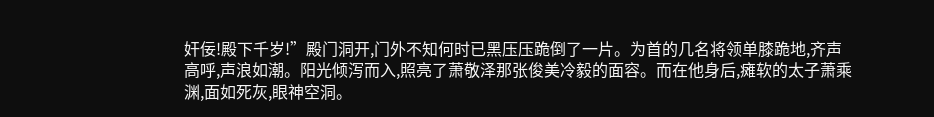奸佞!殿下千岁!”殿门洞开,门外不知何时已黑压压跪倒了一片。为首的几名将领单膝跪地,齐声高呼,声浪如潮。阳光倾泻而入,照亮了萧敬泽那张俊美冷毅的面容。而在他身后,瘫软的太子萧乘渊,面如死灰,眼神空洞。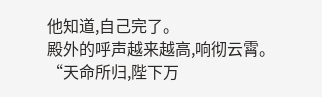他知道,自己完了。
殿外的呼声越来越高,响彻云霄。
“天命所归,陛下万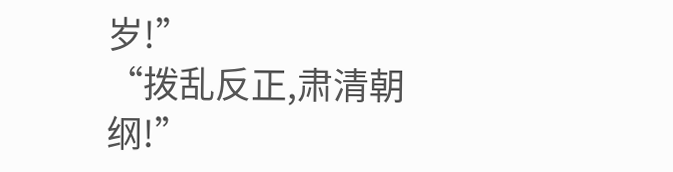岁!”
“拨乱反正,肃清朝纲!”